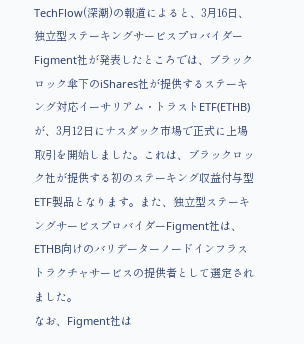TechFlow(深潮)の報道によると、3月16日、独立型ステーキングサービスプロバイダーFigment社が発表したところでは、ブラックロック傘下のiShares社が提供するステーキング対応イーサリアム・トラストETF(ETHB)が、3月12日にナスダック市場で正式に上場取引を開始しました。これは、ブラックロック社が提供する初のステーキング収益付与型ETF製品となります。また、独立型ステーキングサービスプロバイダーFigment社は、ETHB向けのバリデーターノードインフラストラクチャサービスの提供者として選定されました。
なお、Figment社は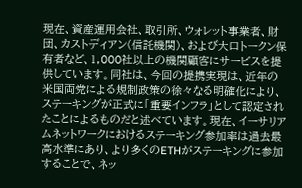現在、資産運用会社、取引所、ウォレット事業者、財団、カストディアン(信託機関)、および大口トークン保有者など、1,000社以上の機関顧客にサービスを提供しています。同社は、今回の提携実現は、近年の米国両党による規制政策の徐々なる明確化により、ステーキングが正式に「重要インフラ」として認定されたことによるものだと述べています。現在、イーサリアムネットワークにおけるステーキング参加率は過去最高水準にあり、より多くのETHがステーキングに参加することで、ネッ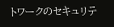トワークのセキュリテ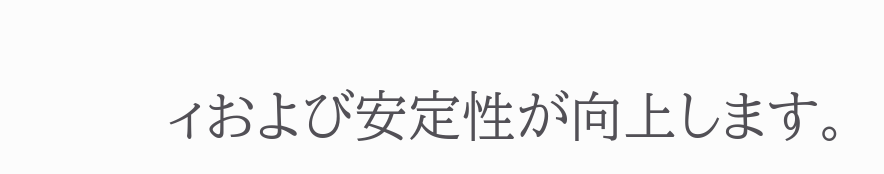ィおよび安定性が向上します。